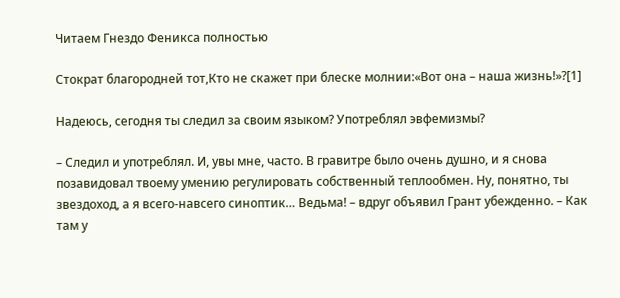Читаем Гнездо Феникса полностью

Стократ благородней тот,Кто не скажет при блеске молнии:«Вот она – наша жизнь!»?[1]

Надеюсь, сегодня ты следил за своим языком? Употреблял эвфемизмы?

– Следил и употреблял. И, увы мне, часто. В гравитре было очень душно, и я снова позавидовал твоему умению регулировать собственный теплообмен. Ну, понятно, ты звездоход, а я всего-навсего синоптик… Ведьма! – вдруг объявил Грант убежденно. – Как там у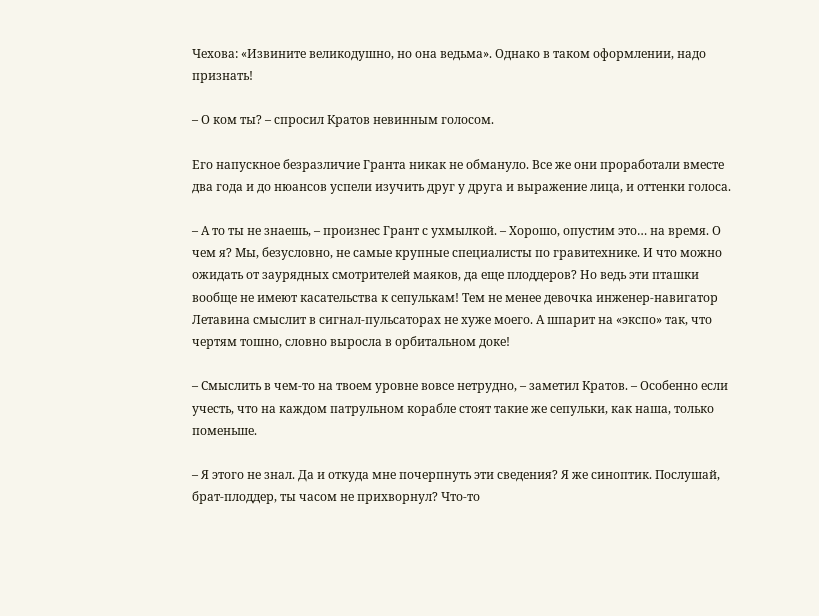Чехова: «Извините великодушно, но она ведьма». Однако в таком оформлении, надо признать!

– О ком ты? – спросил Кратов невинным голосом.

Его напускное безразличие Гранта никак не обмануло. Все же они проработали вместе два года и до нюансов успели изучить друг у друга и выражение лица, и оттенки голоса.

– А то ты не знаешь, – произнес Грант с ухмылкой. – Хорошо, опустим это… на время. О чем я? Мы, безусловно, не самые крупные специалисты по гравитехнике. И что можно ожидать от заурядных смотрителей маяков, да еще плоддеров? Но ведь эти пташки вообще не имеют касательства к сепулькам! Тем не менее девочка инженер-навигатор Летавина смыслит в сигнал-пульсаторах не хуже моего. А шпарит на «экспо» так, что чертям тошно, словно выросла в орбитальном доке!

– Смыслить в чем-то на твоем уровне вовсе нетрудно, – заметил Кратов. – Особенно если учесть, что на каждом патрульном корабле стоят такие же сепульки, как наша, только поменьше.

– Я этого не знал. Да и откуда мне почерпнуть эти сведения? Я же синоптик. Послушай, брат-плоддер, ты часом не прихворнул? Что-то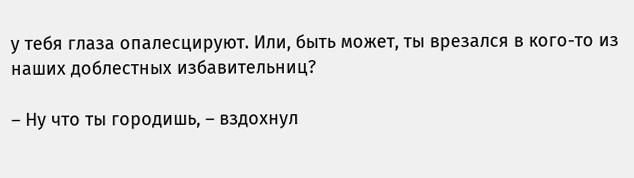у тебя глаза опалесцируют. Или, быть может, ты врезался в кого-то из наших доблестных избавительниц?

– Ну что ты городишь, – вздохнул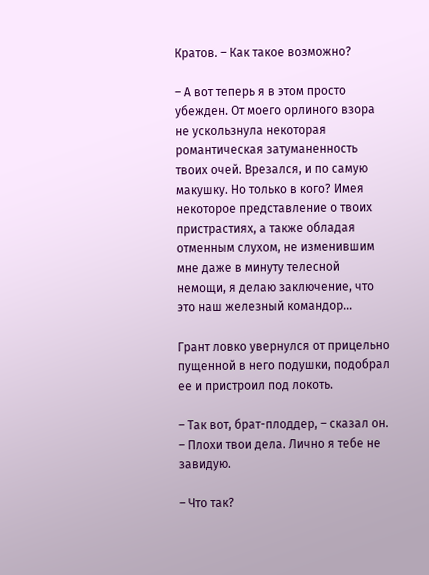Кратов. – Как такое возможно?

– А вот теперь я в этом просто убежден. От моего орлиного взора не ускользнула некоторая романтическая затуманенность твоих очей. Врезался, и по самую макушку. Но только в кого? Имея некоторое представление о твоих пристрастиях, а также обладая отменным слухом, не изменившим мне даже в минуту телесной немощи, я делаю заключение, что это наш железный командор…

Грант ловко увернулся от прицельно пущенной в него подушки, подобрал ее и пристроил под локоть.

– Так вот, брат-плоддер, – сказал он. – Плохи твои дела. Лично я тебе не завидую.

– Что так?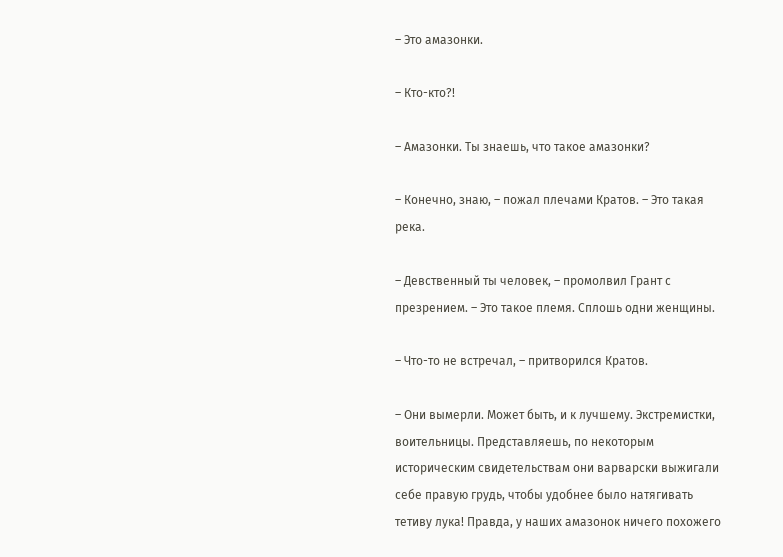– Это амазонки.

– Кто-кто?!

– Амазонки. Ты знаешь, что такое амазонки?

– Конечно, знаю, – пожал плечами Кратов. – Это такая река.

– Девственный ты человек, – промолвил Грант с презрением. – Это такое племя. Сплошь одни женщины.

– Что-то не встречал, – притворился Кратов.

– Они вымерли. Может быть, и к лучшему. Экстремистки, воительницы. Представляешь, по некоторым историческим свидетельствам они варварски выжигали себе правую грудь, чтобы удобнее было натягивать тетиву лука! Правда, у наших амазонок ничего похожего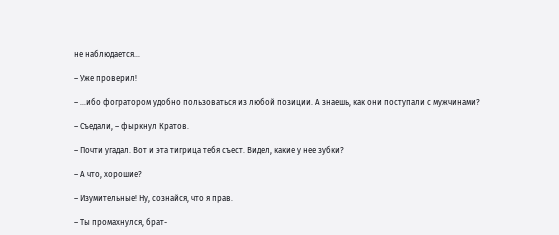не наблюдается…

– Уже проверил!

– …ибо фогратором удобно пользоваться из любой позиции. А знаешь, как они поступали с мужчинами?

– Съедали, – фыркнул Кратов.

– Почти угадал. Вот и эта тигрица тебя съест. Видел, какие у нее зубки?

– А что, хорошие?

– Изумительные! Ну, сознайся, что я прав.

– Ты промахнулся, брат-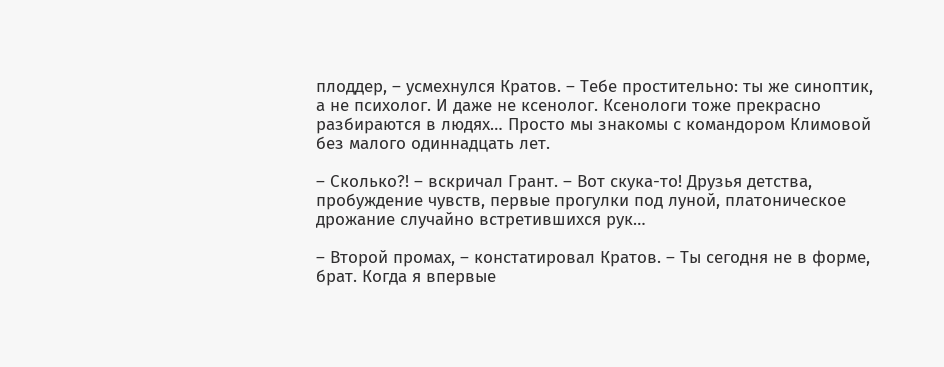плоддер, – усмехнулся Кратов. – Тебе простительно: ты же синоптик, а не психолог. И даже не ксенолог. Ксенологи тоже прекрасно разбираются в людях… Просто мы знакомы с командором Климовой без малого одиннадцать лет.

– Сколько?! – вскричал Грант. – Вот скука-то! Друзья детства, пробуждение чувств, первые прогулки под луной, платоническое дрожание случайно встретившихся рук…

– Второй промах, – констатировал Кратов. – Ты сегодня не в форме, брат. Когда я впервые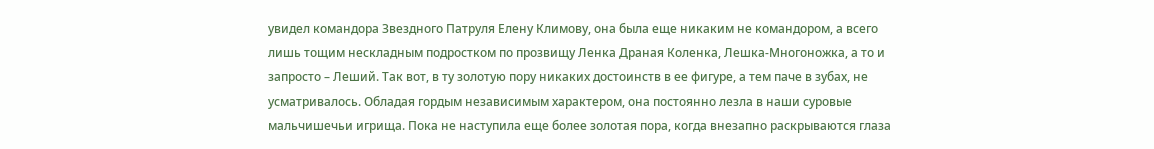увидел командора Звездного Патруля Елену Климову, она была еще никаким не командором, а всего лишь тощим нескладным подростком по прозвищу Ленка Драная Коленка, Лешка-Многоножка, а то и запросто – Леший. Так вот, в ту золотую пору никаких достоинств в ее фигуре, а тем паче в зубах, не усматривалось. Обладая гордым независимым характером, она постоянно лезла в наши суровые мальчишечьи игрища. Пока не наступила еще более золотая пора, когда внезапно раскрываются глаза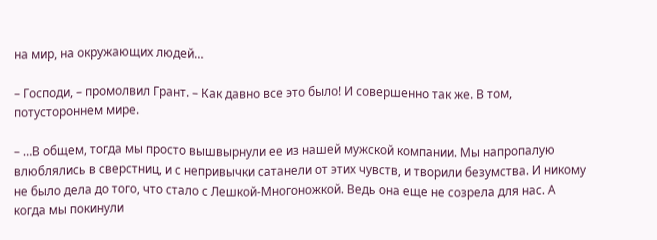на мир, на окружающих людей…

– Господи, – промолвил Грант. – Как давно все это было! И совершенно так же. В том, потустороннем мире.

– …В общем, тогда мы просто вышвырнули ее из нашей мужской компании. Мы напропалую влюблялись в сверстниц, и с непривычки сатанели от этих чувств, и творили безумства. И никому не было дела до того, что стало с Лешкой-Многоножкой. Ведь она еще не созрела для нас. А когда мы покинули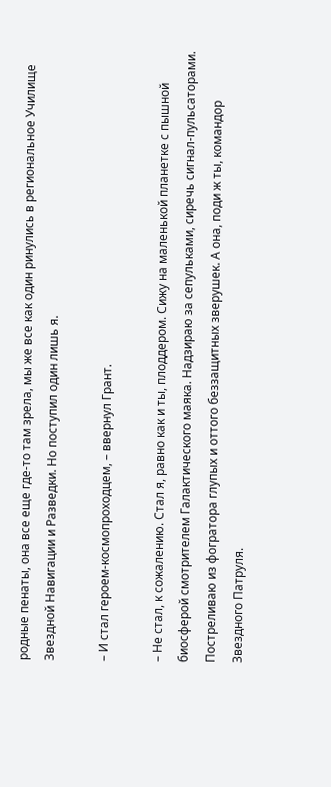родные пенаты, она все еще где-то там зрела, мы же все как один ринулись в региональное Училище Звездной Навигации и Разведки. Но поступил один лишь я.

– И стал героем-космопроходцем, – ввернул Грант.

– Не стал, к сожалению. Стал я, равно как и ты, плоддером. Сижу на маленькой планетке с пышной биосферой смотрителем Галактического маяка. Надзираю за сепульками, сиречь сигнал-пульсаторами. Постреливаю из фогратора глупых и оттого беззащитных зверушек. А она, поди ж ты, командор Звездного Патруля.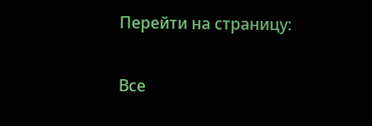Перейти на страницу:

Все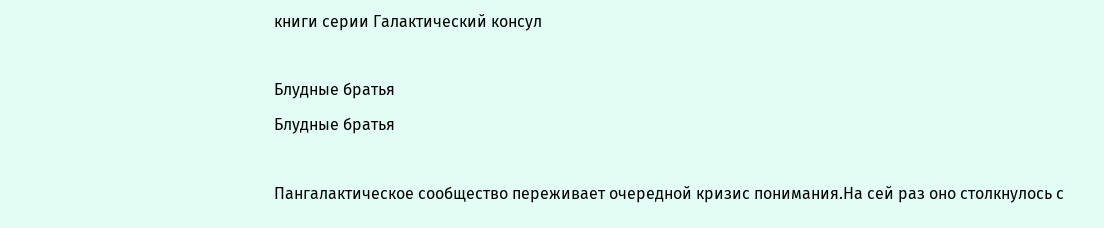книги серии Галактический консул

Блудные братья
Блудные братья

Пангалактическое сообщество переживает очередной кризис понимания.На сей раз оно столкнулось с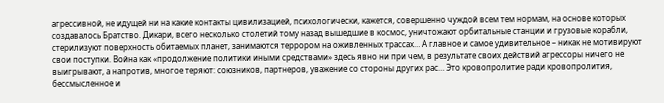агрессивной, не идущей ни на какие контакты цивилизацией, психологически, кажется, совершенно чуждой всем тем нормам, на основе которых создавалось Братство. Дикари, всего несколько столетий тому назад вышедшие в космос, уничтожают орбитальные станции и грузовые корабли, стерилизуют поверхность обитаемых планет, занимаются террором на оживленных трассах… А главное и самое удивительное – никак не мотивируют свои поступки. Война как «продолжение политики иными средствами» здесь явно ни при чем, в результате своих действий агрессоры ничего не выигрывают, а напротив, многое теряют: союзников, партнеров, уважение со стороны других рас… Это кровопролитие ради кровопролития, бессмысленное и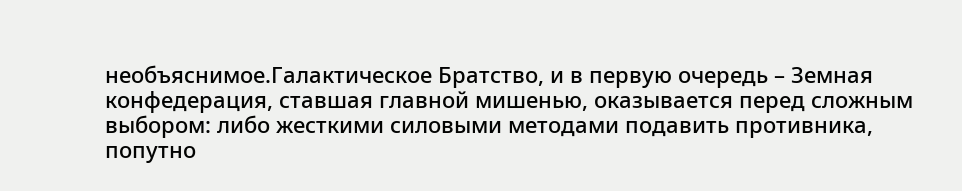необъяснимое.Галактическое Братство, и в первую очередь – Земная конфедерация, ставшая главной мишенью, оказывается перед сложным выбором: либо жесткими силовыми методами подавить противника, попутно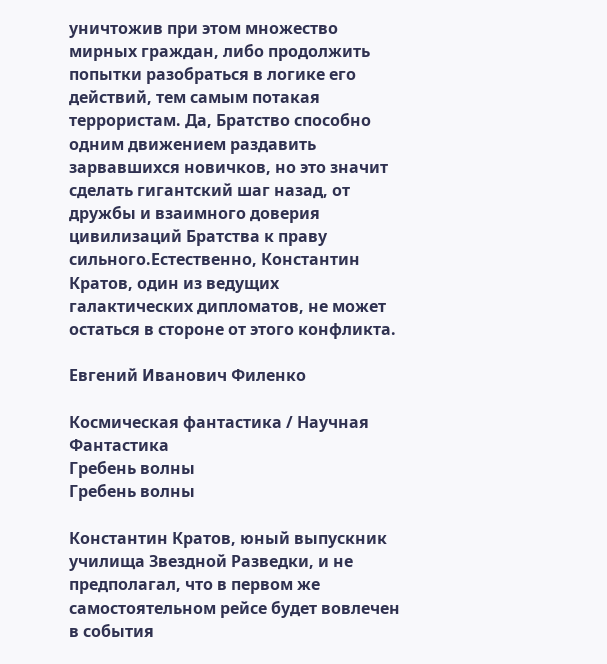уничтожив при этом множество мирных граждан, либо продолжить попытки разобраться в логике его действий, тем самым потакая террористам. Да, Братство способно одним движением раздавить зарвавшихся новичков, но это значит сделать гигантский шаг назад, от дружбы и взаимного доверия цивилизаций Братства к праву сильного.Естественно, Константин Кратов, один из ведущих галактических дипломатов, не может остаться в стороне от этого конфликта.

Евгений Иванович Филенко

Космическая фантастика / Научная Фантастика
Гребень волны
Гребень волны

Константин Кратов, юный выпускник училища Звездной Разведки, и не предполагал, что в первом же самостоятельном рейсе будет вовлечен в события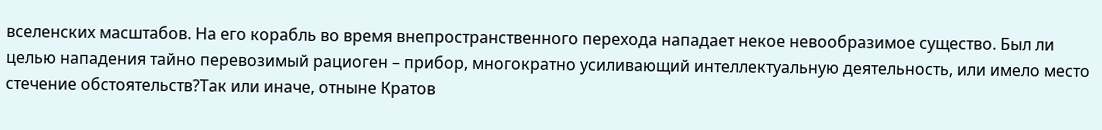вселенских масштабов. На его корабль во время внепространственного перехода нападает некое невообразимое существо. Был ли целью нападения тайно перевозимый рациоген – прибор, многократно усиливающий интеллектуальную деятельность, или имело место стечение обстоятельств?Так или иначе, отныне Кратов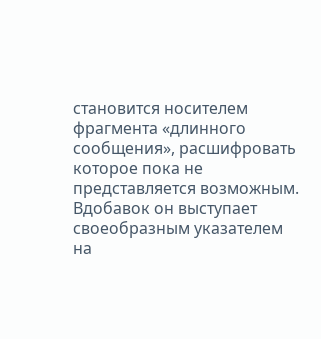становится носителем фрагмента «длинного сообщения», расшифровать которое пока не представляется возможным. Вдобавок он выступает своеобразным указателем на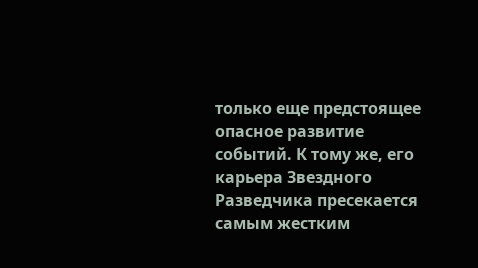только еще предстоящее опасное развитие событий. К тому же, его карьера Звездного Разведчика пресекается самым жестким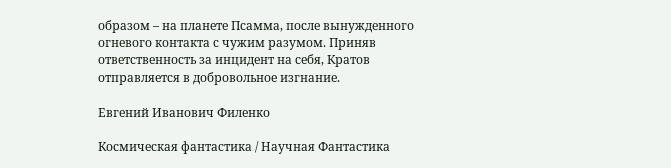образом – на планете Псамма, после вынужденного огневого контакта с чужим разумом. Приняв ответственность за инцидент на себя, Кратов отправляется в добровольное изгнание.

Евгений Иванович Филенко

Космическая фантастика / Научная Фантастика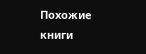Похожие книги